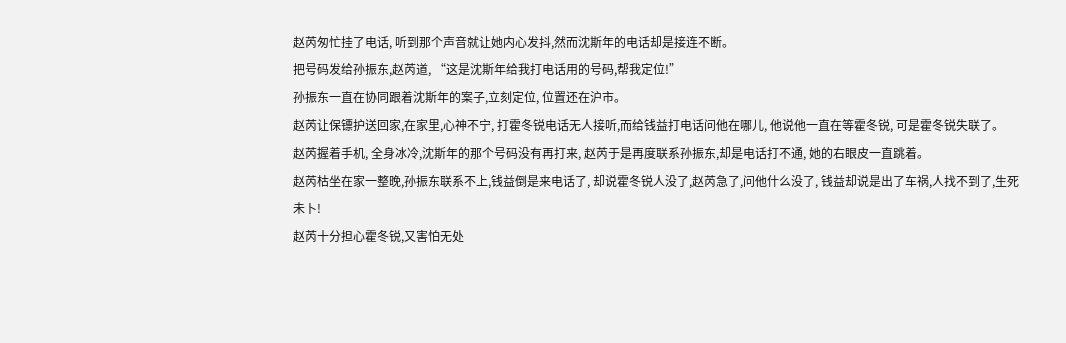赵芮匆忙挂了电话, 听到那个声音就让她内心发抖,然而沈斯年的电话却是接连不断。
把号码发给孙振东,赵芮道, “这是沈斯年给我打电话用的号码,帮我定位!”
孙振东一直在协同跟着沈斯年的案子,立刻定位, 位置还在沪市。
赵芮让保镖护送回家,在家里,心神不宁, 打霍冬锐电话无人接听,而给钱益打电话问他在哪儿, 他说他一直在等霍冬锐, 可是霍冬锐失联了。
赵芮握着手机, 全身冰冷,沈斯年的那个号码没有再打来, 赵芮于是再度联系孙振东,却是电话打不通, 她的右眼皮一直跳着。
赵芮枯坐在家一整晚,孙振东联系不上,钱益倒是来电话了, 却说霍冬锐人没了,赵芮急了,问他什么没了, 钱益却说是出了车祸,人找不到了,生死未卜!
赵芮十分担心霍冬锐,又害怕无处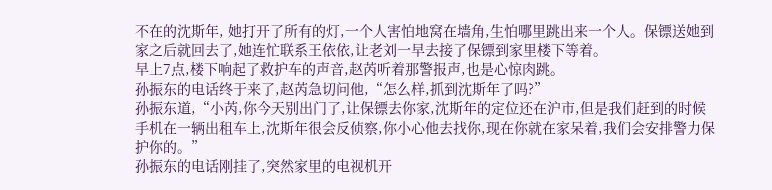不在的沈斯年, 她打开了所有的灯,一个人害怕地窝在墙角,生怕哪里跳出来一个人。保镖送她到家之后就回去了,她连忙联系王依依,让老刘一早去接了保镖到家里楼下等着。
早上7点,楼下响起了救护车的声音,赵芮听着那警报声,也是心惊肉跳。
孙振东的电话终于来了,赵芮急切问他,“怎么样,抓到沈斯年了吗?”
孙振东道,“小芮,你今天别出门了,让保镖去你家,沈斯年的定位还在沪市,但是我们赶到的时候手机在一辆出租车上,沈斯年很会反侦察,你小心他去找你,现在你就在家呆着,我们会安排警力保护你的。”
孙振东的电话刚挂了,突然家里的电视机开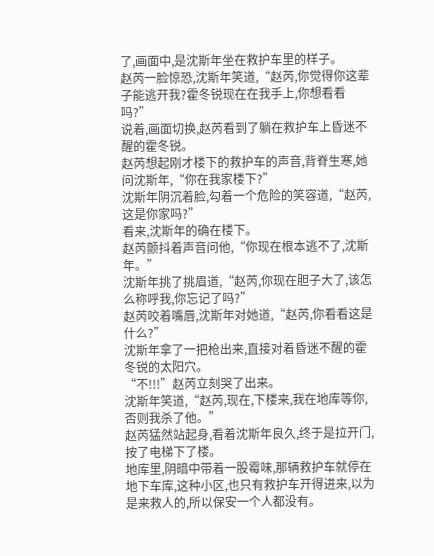了,画面中,是沈斯年坐在救护车里的样子。
赵芮一脸惊恐,沈斯年笑道,“赵芮,你觉得你这辈子能逃开我?霍冬锐现在在我手上,你想看看吗?”
说着,画面切换,赵芮看到了躺在救护车上昏迷不醒的霍冬锐。
赵芮想起刚才楼下的救护车的声音,背脊生寒,她问沈斯年,“你在我家楼下?”
沈斯年阴沉着脸,勾着一个危险的笑容道,“赵芮,这是你家吗?”
看来,沈斯年的确在楼下。
赵芮颤抖着声音问他,“你现在根本逃不了,沈斯年。”
沈斯年挑了挑眉道,“赵芮,你现在胆子大了,该怎么称呼我,你忘记了吗?”
赵芮咬着嘴唇,沈斯年对她道,“赵芮,你看看这是什么?”
沈斯年拿了一把枪出来,直接对着昏迷不醒的霍冬锐的太阳穴。
“不!!!”赵芮立刻哭了出来。
沈斯年笑道,“赵芮,现在,下楼来,我在地库等你,否则我杀了他。”
赵芮猛然站起身,看着沈斯年良久,终于是拉开门,按了电梯下了楼。
地库里,阴暗中带着一股霉味,那辆救护车就停在地下车库,这种小区,也只有救护车开得进来,以为是来救人的,所以保安一个人都没有。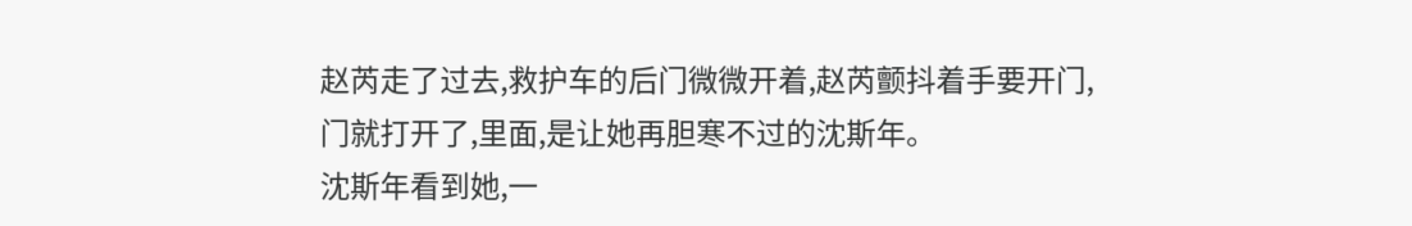赵芮走了过去,救护车的后门微微开着,赵芮颤抖着手要开门,门就打开了,里面,是让她再胆寒不过的沈斯年。
沈斯年看到她,一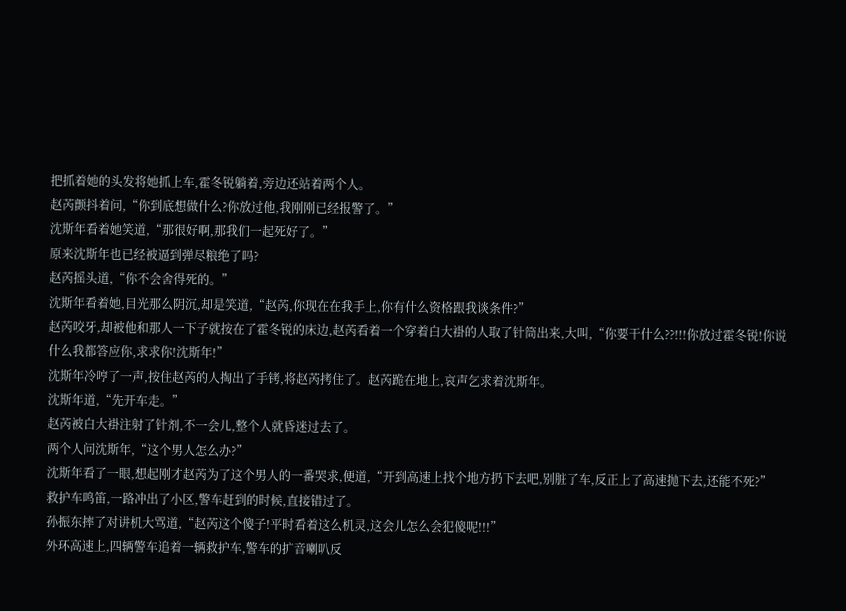把抓着她的头发将她抓上车,霍冬锐躺着,旁边还站着两个人。
赵芮颤抖着问,“你到底想做什么?你放过他,我刚刚已经报警了。”
沈斯年看着她笑道,“那很好啊,那我们一起死好了。”
原来沈斯年也已经被逼到弹尽粮绝了吗?
赵芮摇头道,“你不会舍得死的。”
沈斯年看着她,目光那么阴沉,却是笑道,“赵芮,你现在在我手上,你有什么资格跟我谈条件?”
赵芮咬牙,却被他和那人一下子就按在了霍冬锐的床边,赵芮看着一个穿着白大褂的人取了针筒出来,大叫,“你要干什么??!!!你放过霍冬锐!你说什么我都答应你,求求你!沈斯年!”
沈斯年冷哼了一声,按住赵芮的人掏出了手铐,将赵芮拷住了。赵芮跪在地上,哀声乞求着沈斯年。
沈斯年道,“先开车走。”
赵芮被白大褂注射了针剂,不一会儿,整个人就昏迷过去了。
两个人问沈斯年,“这个男人怎么办?”
沈斯年看了一眼,想起刚才赵芮为了这个男人的一番哭求,便道,“开到高速上找个地方扔下去吧,别脏了车,反正上了高速抛下去,还能不死?”
救护车鸣笛,一路冲出了小区,警车赶到的时候,直接错过了。
孙振东摔了对讲机大骂道,“赵芮这个傻子!平时看着这么机灵,这会儿怎么会犯傻呢!!!”
外环高速上,四辆警车追着一辆救护车,警车的扩音喇叭反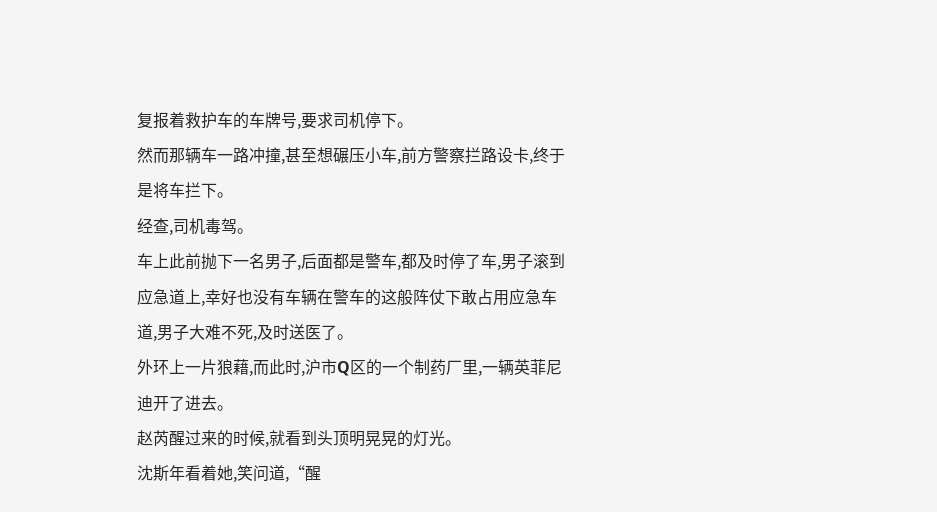复报着救护车的车牌号,要求司机停下。
然而那辆车一路冲撞,甚至想碾压小车,前方警察拦路设卡,终于是将车拦下。
经查,司机毒驾。
车上此前抛下一名男子,后面都是警车,都及时停了车,男子滚到应急道上,幸好也没有车辆在警车的这般阵仗下敢占用应急车道,男子大难不死,及时送医了。
外环上一片狼藉,而此时,沪市Q区的一个制药厂里,一辆英菲尼迪开了进去。
赵芮醒过来的时候,就看到头顶明晃晃的灯光。
沈斯年看着她,笑问道,“醒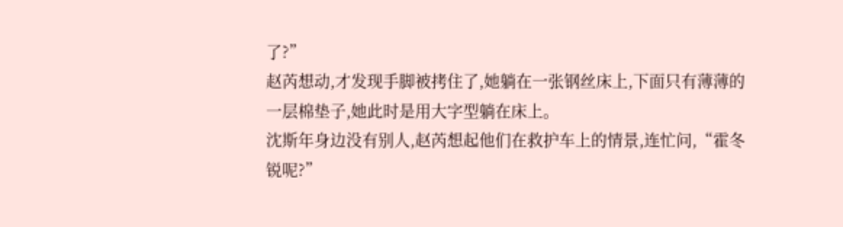了?”
赵芮想动,才发现手脚被拷住了,她躺在一张钢丝床上,下面只有薄薄的一层棉垫子,她此时是用大字型躺在床上。
沈斯年身边没有别人,赵芮想起他们在救护车上的情景,连忙问,“霍冬锐呢?”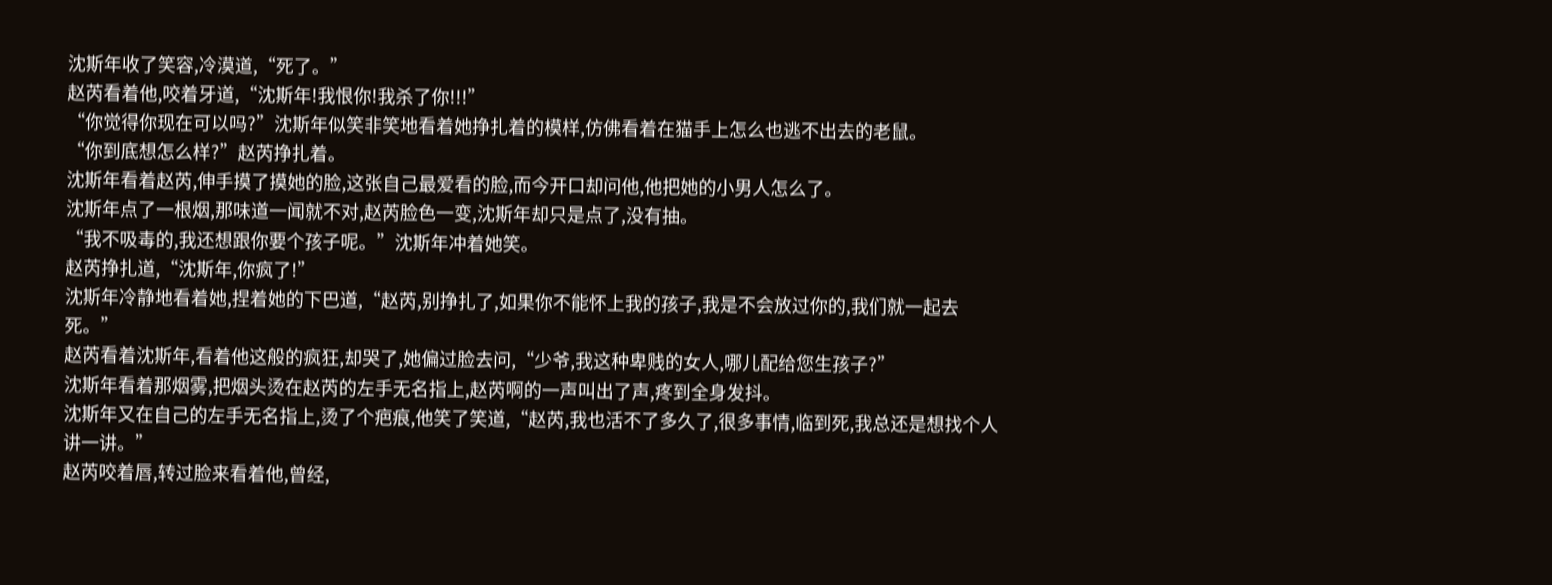沈斯年收了笑容,冷漠道,“死了。”
赵芮看着他,咬着牙道,“沈斯年!我恨你!我杀了你!!!”
“你觉得你现在可以吗?”沈斯年似笑非笑地看着她挣扎着的模样,仿佛看着在猫手上怎么也逃不出去的老鼠。
“你到底想怎么样?”赵芮挣扎着。
沈斯年看着赵芮,伸手摸了摸她的脸,这张自己最爱看的脸,而今开口却问他,他把她的小男人怎么了。
沈斯年点了一根烟,那味道一闻就不对,赵芮脸色一变,沈斯年却只是点了,没有抽。
“我不吸毒的,我还想跟你要个孩子呢。”沈斯年冲着她笑。
赵芮挣扎道,“沈斯年,你疯了!”
沈斯年冷静地看着她,捏着她的下巴道,“赵芮,别挣扎了,如果你不能怀上我的孩子,我是不会放过你的,我们就一起去死。”
赵芮看着沈斯年,看着他这般的疯狂,却哭了,她偏过脸去问,“少爷,我这种卑贱的女人,哪儿配给您生孩子?”
沈斯年看着那烟雾,把烟头烫在赵芮的左手无名指上,赵芮啊的一声叫出了声,疼到全身发抖。
沈斯年又在自己的左手无名指上,烫了个疤痕,他笑了笑道,“赵芮,我也活不了多久了,很多事情,临到死,我总还是想找个人讲一讲。”
赵芮咬着唇,转过脸来看着他,曾经,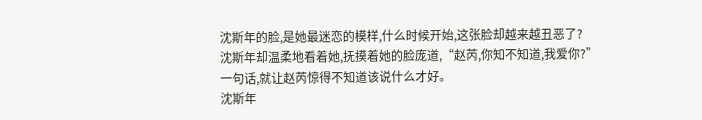沈斯年的脸,是她最迷恋的模样,什么时候开始,这张脸却越来越丑恶了?
沈斯年却温柔地看着她,抚摸着她的脸庞道,“赵芮,你知不知道,我爱你?”
一句话,就让赵芮惊得不知道该说什么才好。
沈斯年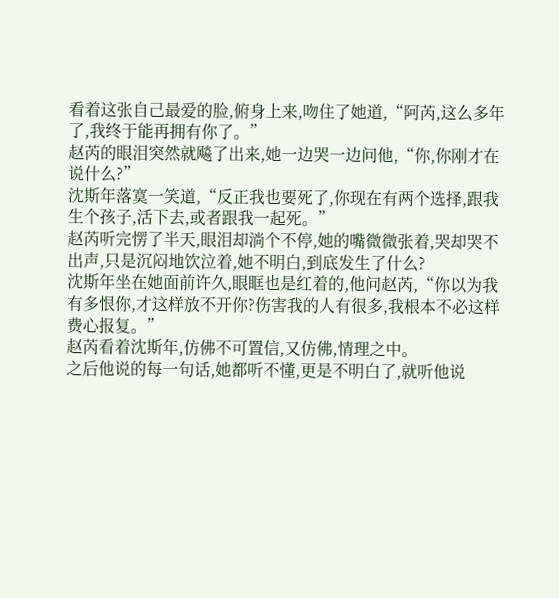看着这张自己最爱的脸,俯身上来,吻住了她道,“阿芮,这么多年了,我终于能再拥有你了。”
赵芮的眼泪突然就飚了出来,她一边哭一边问他,“你,你刚才在说什么?”
沈斯年落寞一笑道,“反正我也要死了,你现在有两个选择,跟我生个孩子,活下去,或者跟我一起死。”
赵芮听完愣了半天,眼泪却淌个不停,她的嘴微微张着,哭却哭不出声,只是沉闷地饮泣着,她不明白,到底发生了什么?
沈斯年坐在她面前许久,眼眶也是红着的,他问赵芮,“你以为我有多恨你,才这样放不开你?伤害我的人有很多,我根本不必这样费心报复。”
赵芮看着沈斯年,仿佛不可置信,又仿佛,情理之中。
之后他说的每一句话,她都听不懂,更是不明白了,就听他说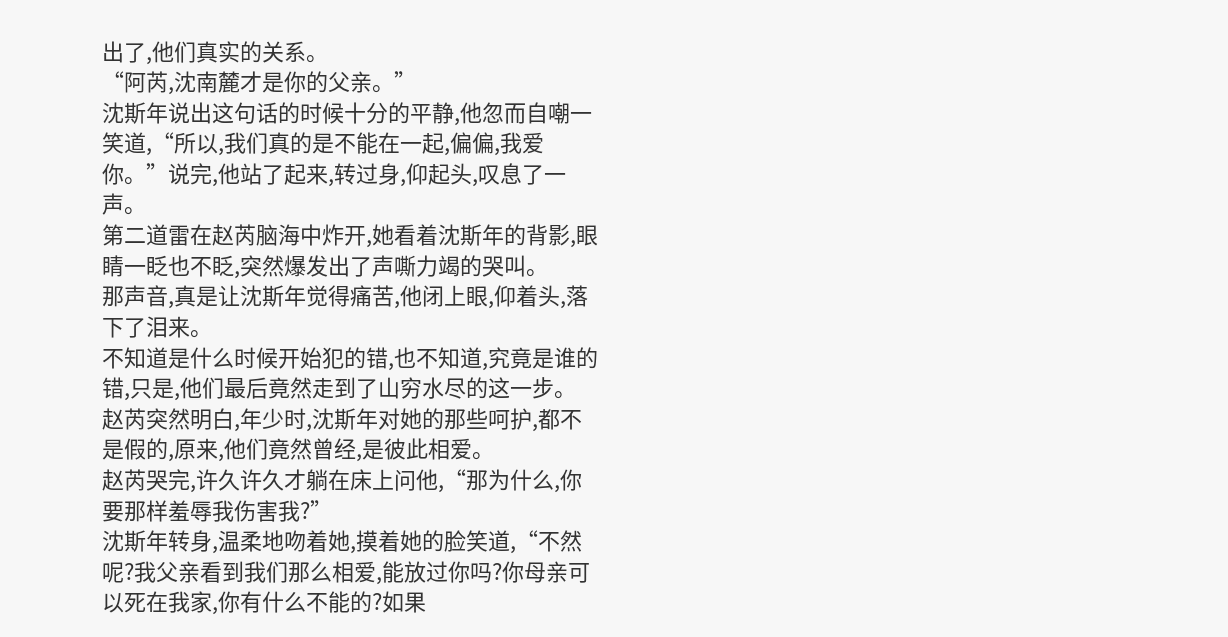出了,他们真实的关系。
“阿芮,沈南麓才是你的父亲。”
沈斯年说出这句话的时候十分的平静,他忽而自嘲一笑道,“所以,我们真的是不能在一起,偏偏,我爱你。”说完,他站了起来,转过身,仰起头,叹息了一声。
第二道雷在赵芮脑海中炸开,她看着沈斯年的背影,眼睛一眨也不眨,突然爆发出了声嘶力竭的哭叫。
那声音,真是让沈斯年觉得痛苦,他闭上眼,仰着头,落下了泪来。
不知道是什么时候开始犯的错,也不知道,究竟是谁的错,只是,他们最后竟然走到了山穷水尽的这一步。
赵芮突然明白,年少时,沈斯年对她的那些呵护,都不是假的,原来,他们竟然曾经,是彼此相爱。
赵芮哭完,许久许久才躺在床上问他,“那为什么,你要那样羞辱我伤害我?”
沈斯年转身,温柔地吻着她,摸着她的脸笑道,“不然呢?我父亲看到我们那么相爱,能放过你吗?你母亲可以死在我家,你有什么不能的?如果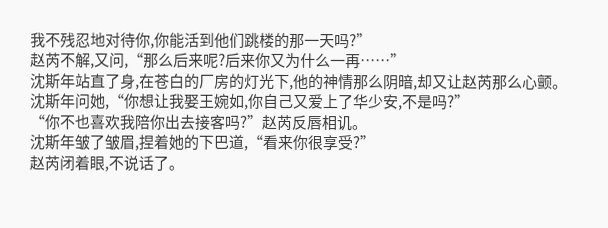我不残忍地对待你,你能活到他们跳楼的那一天吗?”
赵芮不解,又问,“那么后来呢?后来你又为什么一再……”
沈斯年站直了身,在苍白的厂房的灯光下,他的神情那么阴暗,却又让赵芮那么心颤。
沈斯年问她,“你想让我娶王婉如,你自己又爱上了华少安,不是吗?”
“你不也喜欢我陪你出去接客吗?”赵芮反唇相讥。
沈斯年皱了皱眉,捏着她的下巴道,“看来你很享受?”
赵芮闭着眼,不说话了。